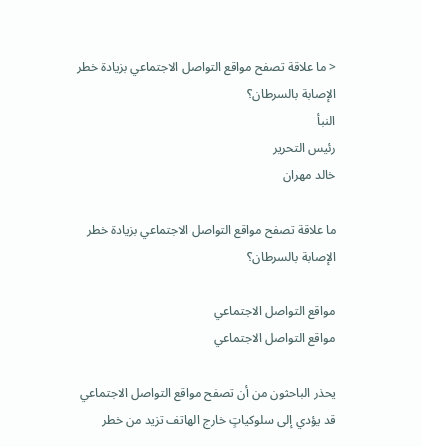< ما علاقة تصفح مواقع التواصل الاجتماعي بزيادة خطر الإصابة بالسرطان؟
النبأ
رئيس التحرير
خالد مهران

ما علاقة تصفح مواقع التواصل الاجتماعي بزيادة خطر الإصابة بالسرطان؟

مواقع التواصل الاجتماعي
مواقع التواصل الاجتماعي

يحذر الباحثون من أن تصفح مواقع التواصل الاجتماعي قد يؤدي إلى سلوكياتٍ خارج الهاتف تزيد من خطر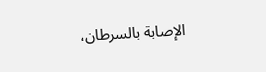الإصابة بالسرطان،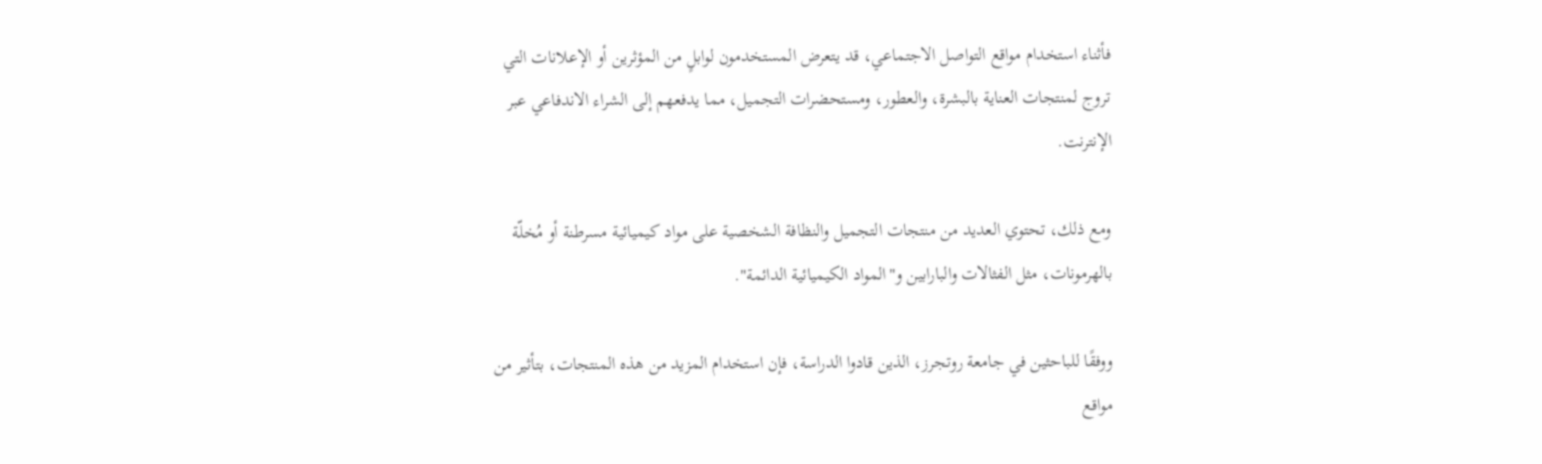فأثناء استخدام مواقع التواصل الاجتماعي، قد يتعرض المستخدمون لوابلٍ من المؤثرين أو الإعلانات التي تروج لمنتجات العناية بالبشرة، والعطور، ومستحضرات التجميل، مما يدفعهم إلى الشراء الاندفاعي عبر الإنترنت.

ومع ذلك، تحتوي العديد من منتجات التجميل والنظافة الشخصية على مواد كيميائية مسرطنة أو مُخلّة بالهرمونات، مثل الفثالات والبارابين و"المواد الكيميائية الدائمة".

ووفقًا للباحثين في جامعة روتجرز، الذين قادوا الدراسة، فإن استخدام المزيد من هذه المنتجات، بتأثير من مواقع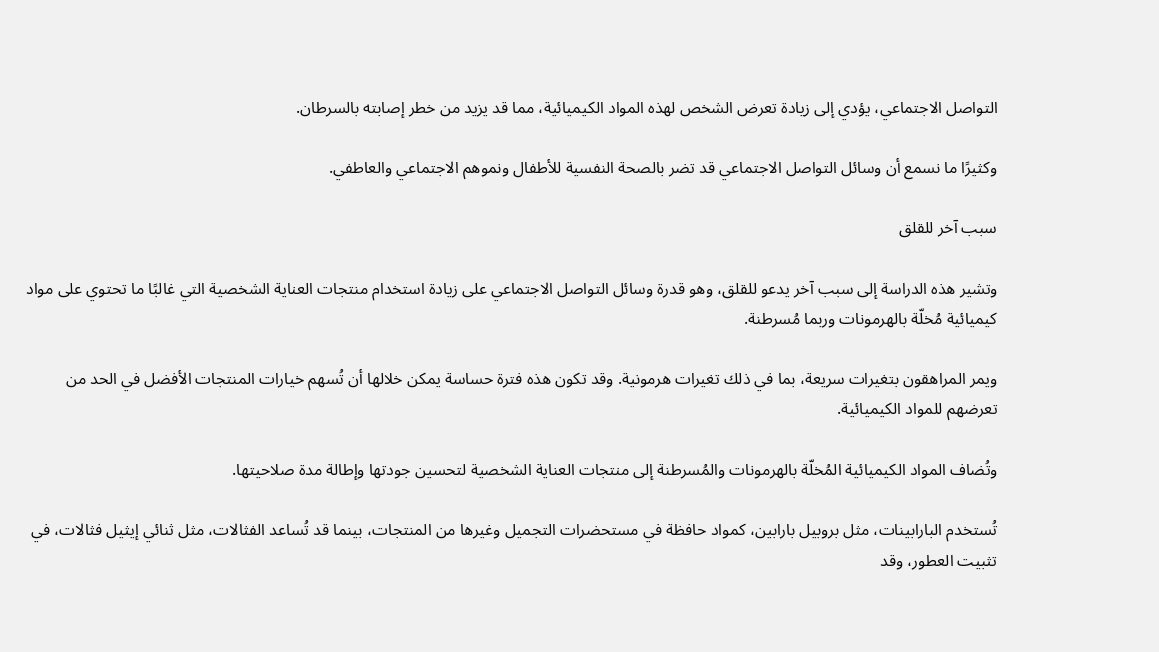التواصل الاجتماعي، يؤدي إلى زيادة تعرض الشخص لهذه المواد الكيميائية، مما قد يزيد من خطر إصابته بالسرطان.

وكثيرًا ما نسمع أن وسائل التواصل الاجتماعي قد تضر بالصحة النفسية للأطفال ونموهم الاجتماعي والعاطفي.

سبب آخر للقلق

وتشير هذه الدراسة إلى سبب آخر يدعو للقلق، وهو قدرة وسائل التواصل الاجتماعي على زيادة استخدام منتجات العناية الشخصية التي غالبًا ما تحتوي على مواد كيميائية مُخلّة بالهرمونات وربما مُسرطنة.

ويمر المراهقون بتغيرات سريعة، بما في ذلك تغيرات هرمونية. وقد تكون هذه فترة حساسة يمكن خلالها أن تُسهم خيارات المنتجات الأفضل في الحد من تعرضهم للمواد الكيميائية.

وتُضاف المواد الكيميائية المُخلّة بالهرمونات والمُسرطنة إلى منتجات العناية الشخصية لتحسين جودتها وإطالة مدة صلاحيتها.

تُستخدم البارابينات، مثل بروبيل بارابين، كمواد حافظة في مستحضرات التجميل وغيرها من المنتجات، بينما قد تُساعد الفثالات، مثل ثنائي إيثيل فثالات، في تثبيت العطور، وقد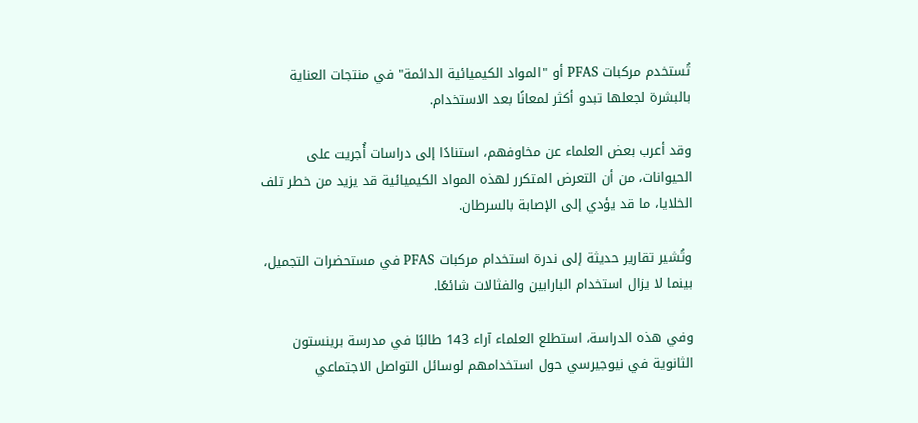تُستخدم مركبات PFAS أو "المواد الكيميائية الدائمة" في منتجات العناية بالبشرة لجعلها تبدو أكثر لمعانًا بعد الاستخدام.

وقد أعرب بعض العلماء عن مخاوفهم، استنادًا إلى دراسات أُجريت على الحيوانات، من أن التعرض المتكرر لهذه المواد الكيميائية قد يزيد من خطر تلف الخلايا، ما قد يؤدي إلى الإصابة بالسرطان.

وتُشير تقارير حديثة إلى ندرة استخدام مركبات PFAS في مستحضرات التجميل، بينما لا يزال استخدام البارابين والفثالات شائعًا.

وفي هذه الدراسة، استطلع العلماء آراء 143 طالبًا في مدرسة برينستون الثانوية في نيوجيرسي حول استخدامهم لوسائل التواصل الاجتماعي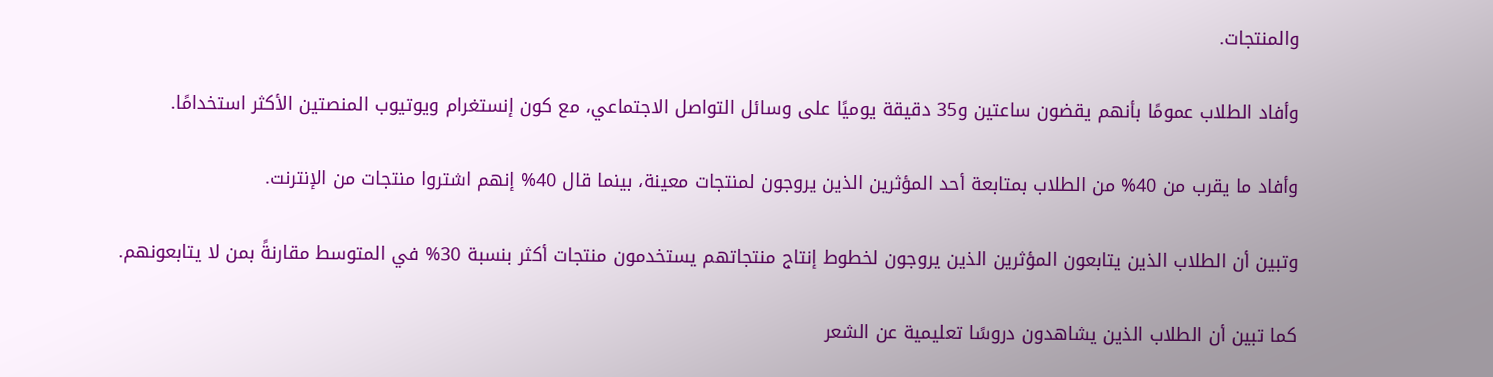والمنتجات.

وأفاد الطلاب عمومًا بأنهم يقضون ساعتين و35 دقيقة يوميًا على وسائل التواصل الاجتماعي، مع كون إنستغرام ويوتيوب المنصتين الأكثر استخدامًا.

وأفاد ما يقرب من 40% من الطلاب بمتابعة أحد المؤثرين الذين يروجون لمنتجات معينة، بينما قال 40% إنهم اشتروا منتجات من الإنترنت.

وتبين أن الطلاب الذين يتابعون المؤثرين الذين يروجون لخطوط إنتاج منتجاتهم يستخدمون منتجات أكثر بنسبة 30% في المتوسط مقارنةً بمن لا يتابعونهم.

كما تبين أن الطلاب الذين يشاهدون دروسًا تعليمية عن الشعر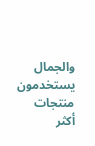والجمال يستخدمون منتجات أكثر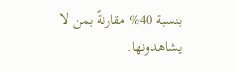بنسبة 40% مقارنةً بمن لا يشاهدونها.